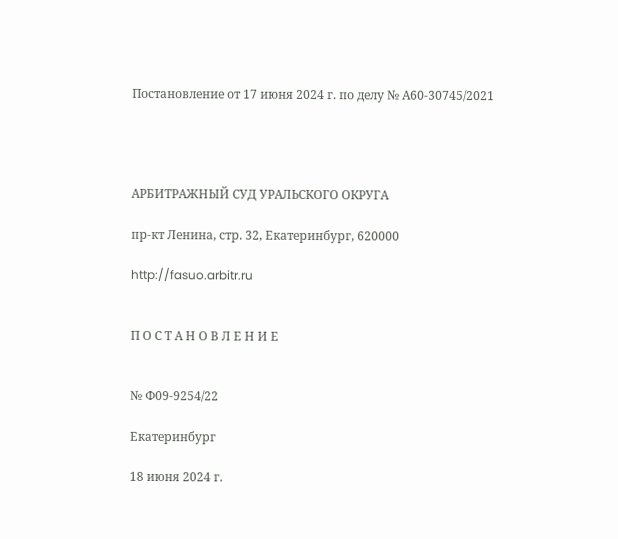Постановление от 17 июня 2024 г. по делу № А60-30745/2021




АРБИТРАЖНЫЙ СУД УРАЛЬСКОГО ОКРУГА

пр-кт Ленина, стр. 32, Екатеринбург, 620000

http://fasuo.arbitr.ru


П О С Т А Н О В Л Е Н И Е


№ Ф09-9254/22

Екатеринбург

18 июня 2024 г.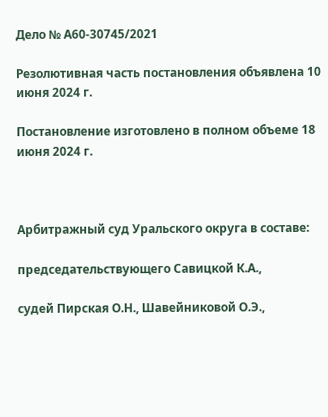Дело № А60-30745/2021

Резолютивная часть постановления объявлена 10 июня 2024 г.

Постановление изготовлено в полном объеме 18 июня 2024 г.



Арбитражный суд Уральского округа в составе:

председательствующего Савицкой К.А.,

судей Пирская О.Н., Шавейниковой О.Э.,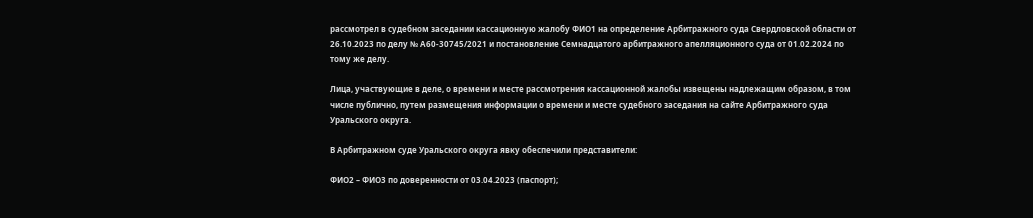рассмотрел в судебном заседании кассационную жалобу ФИО1 на определение Арбитражного суда Свердловской области от 26.10.2023 по делу № А60-30745/2021 и постановление Семнадцатого арбитражного апелляционного суда от 01.02.2024 по тому же делу.

Лица, участвующие в деле, о времени и месте рассмотрения кассационной жалобы извещены надлежащим образом, в том числе публично, путем размещения информации о времени и месте судебного заседания на сайте Арбитражного суда Уральского округа.

В Арбитражном суде Уральского округа явку обеспечили представители:

ФИО2 – ФИО3 по доверенности от 03.04.2023 (паспорт);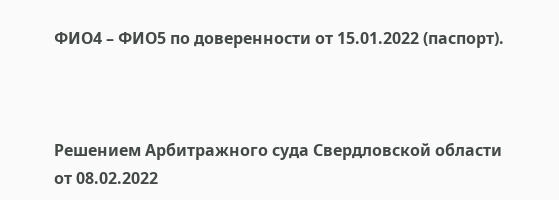ФИО4 – ФИО5 по доверенности от 15.01.2022 (паспорт).



Решением Арбитражного суда Свердловской области от 08.02.2022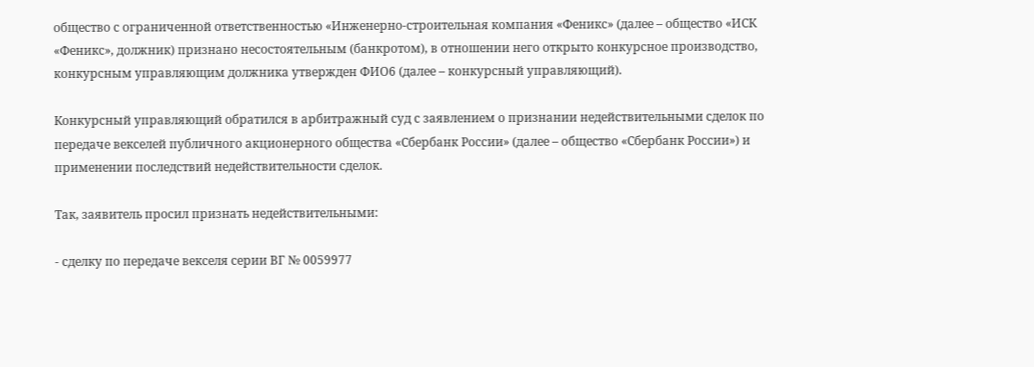общество с ограниченной ответственностью «Инженерно-строительная компания «Феникс» (далее – общество «ИСК «Феникс», должник) признано несостоятельным (банкротом), в отношении него открыто конкурсное производство, конкурсным управляющим должника утвержден ФИО6 (далее – конкурсный управляющий).

Конкурсный управляющий обратился в арбитражный суд с заявлением о признании недействительными сделок по передаче векселей публичного акционерного общества «Сбербанк России» (далее – общество «Сбербанк России») и применении последствий недействительности сделок.

Так, заявитель просил признать недействительными:

- сделку по передаче векселя серии ВГ № 0059977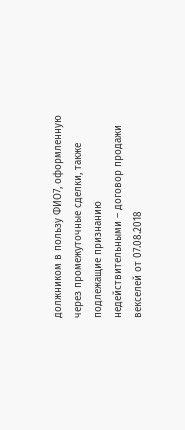должником в пользу ФИО7, оформленную через промежуточные сделки, также подлежащие признанию недействительными – договор продажи векселей от 07.08.2018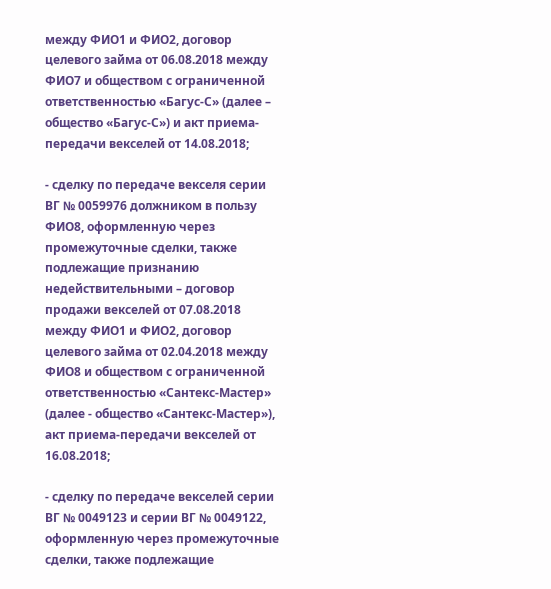между ФИО1 и ФИО2, договор целевого займа от 06.08.2018 между ФИО7 и обществом с ограниченной ответственностью «Багус-С» (далее – общество «Багус-С») и акт приема-передачи векселей от 14.08.2018;

- сделку по передаче векселя серии ВГ № 0059976 должником в пользу ФИО8, оформленную через промежуточные сделки, также подлежащие признанию недействительными – договор продажи векселей от 07.08.2018 между ФИО1 и ФИО2, договор целевого займа от 02.04.2018 между ФИО8 и обществом с ограниченной ответственностью «Сантекс-Мастер» (далее - общество «Сантекс-Мастер»), акт приема-передачи векселей от 16.08.2018;

- сделку по передаче векселей серии ВГ № 0049123 и серии ВГ № 0049122, оформленную через промежуточные сделки, также подлежащие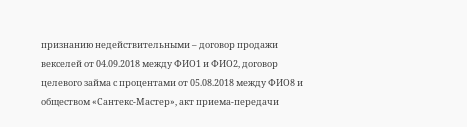признанию недействительными – договор продажи векселей от 04.09.2018 между ФИО1 и ФИО2, договор целевого займа с процентами от 05.08.2018 между ФИО8 и обществом «Сантекс-Мастер», акт приема-передачи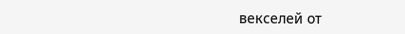векселей от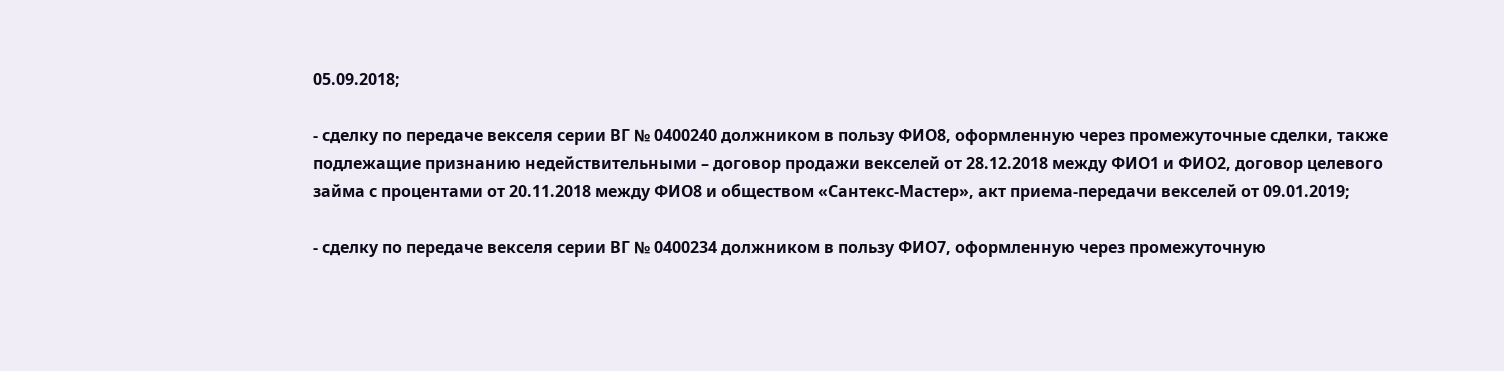05.09.2018;

- сделку по передаче векселя серии ВГ № 0400240 должником в пользу ФИО8, оформленную через промежуточные сделки, также подлежащие признанию недействительными – договор продажи векселей от 28.12.2018 между ФИО1 и ФИО2, договор целевого займа с процентами от 20.11.2018 между ФИО8 и обществом «Сантекс-Мастер», акт приема-передачи векселей от 09.01.2019;

- сделку по передаче векселя серии ВГ № 0400234 должником в пользу ФИО7, оформленную через промежуточную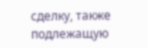сделку, также подлежащую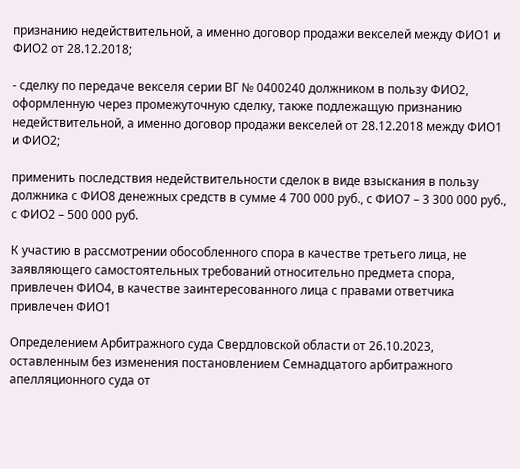признанию недействительной, а именно договор продажи векселей между ФИО1 и ФИО2 от 28.12.2018;

- сделку по передаче векселя серии ВГ № 0400240 должником в пользу ФИО2, оформленную через промежуточную сделку, также подлежащую признанию недействительной, а именно договор продажи векселей от 28.12.2018 между ФИО1 и ФИО2;

применить последствия недействительности сделок в виде взыскания в пользу должника с ФИО8 денежных средств в сумме 4 700 000 руб., с ФИО7 – 3 300 000 руб., с ФИО2 – 500 000 руб.

К участию в рассмотрении обособленного спора в качестве третьего лица, не заявляющего самостоятельных требований относительно предмета спора, привлечен ФИО4, в качестве заинтересованного лица с правами ответчика привлечен ФИО1

Определением Арбитражного суда Свердловской области от 26.10.2023, оставленным без изменения постановлением Семнадцатого арбитражного апелляционного суда от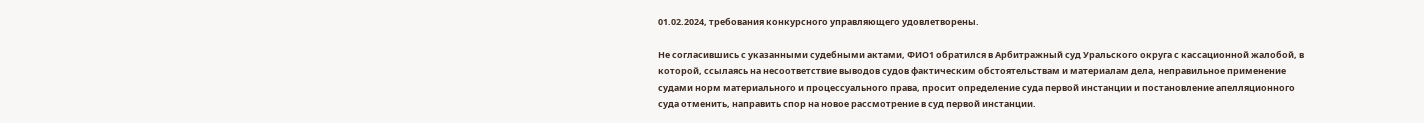01.02.2024, требования конкурсного управляющего удовлетворены.

Не согласившись с указанными судебными актами, ФИО1 обратился в Арбитражный суд Уральского округа с кассационной жалобой, в которой, ссылаясь на несоответствие выводов судов фактическим обстоятельствам и материалам дела, неправильное применение судами норм материального и процессуального права, просит определение суда первой инстанции и постановление апелляционного суда отменить, направить спор на новое рассмотрение в суд первой инстанции.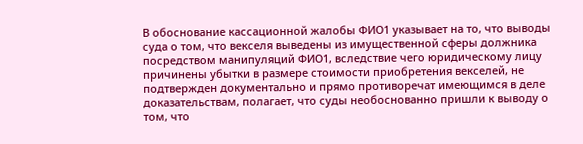В обоснование кассационной жалобы ФИО1 указывает на то, что выводы суда о том, что векселя выведены из имущественной сферы должника посредством манипуляций ФИО1, вследствие чего юридическому лицу причинены убытки в размере стоимости приобретения векселей, не подтвержден документально и прямо противоречат имеющимся в деле доказательствам, полагает, что суды необоснованно пришли к выводу о том, что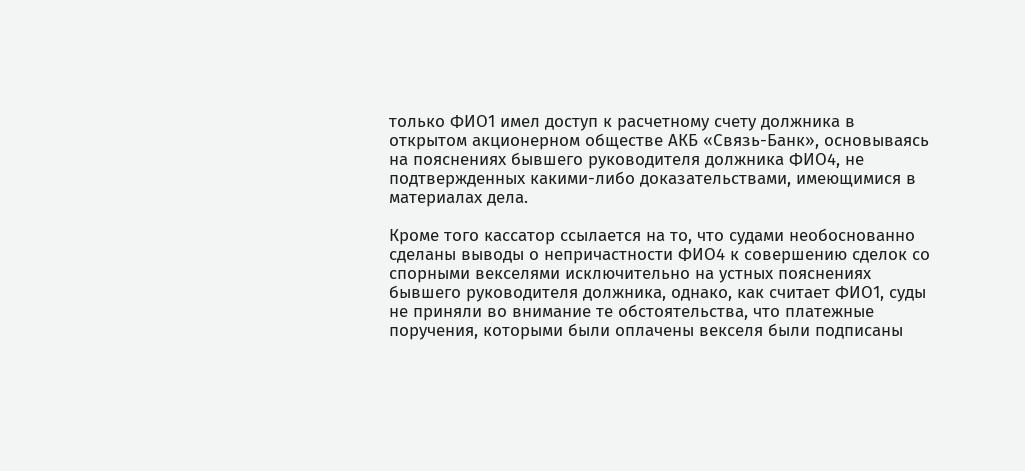только ФИО1 имел доступ к расчетному счету должника в открытом акционерном обществе АКБ «Связь-Банк», основываясь на пояснениях бывшего руководителя должника ФИО4, не подтвержденных какими-либо доказательствами, имеющимися в материалах дела.

Кроме того кассатор ссылается на то, что судами необоснованно сделаны выводы о непричастности ФИО4 к совершению сделок со спорными векселями исключительно на устных пояснениях бывшего руководителя должника, однако, как считает ФИО1, суды не приняли во внимание те обстоятельства, что платежные поручения, которыми были оплачены векселя были подписаны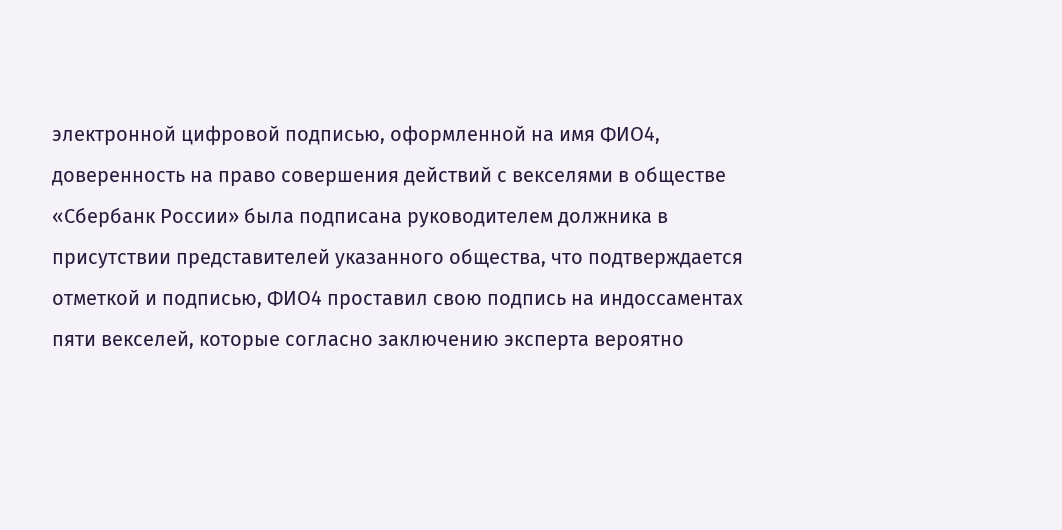электронной цифровой подписью, оформленной на имя ФИО4, доверенность на право совершения действий с векселями в обществе «Сбербанк России» была подписана руководителем должника в присутствии представителей указанного общества, что подтверждается отметкой и подписью, ФИО4 проставил свою подпись на индоссаментах пяти векселей, которые согласно заключению эксперта вероятно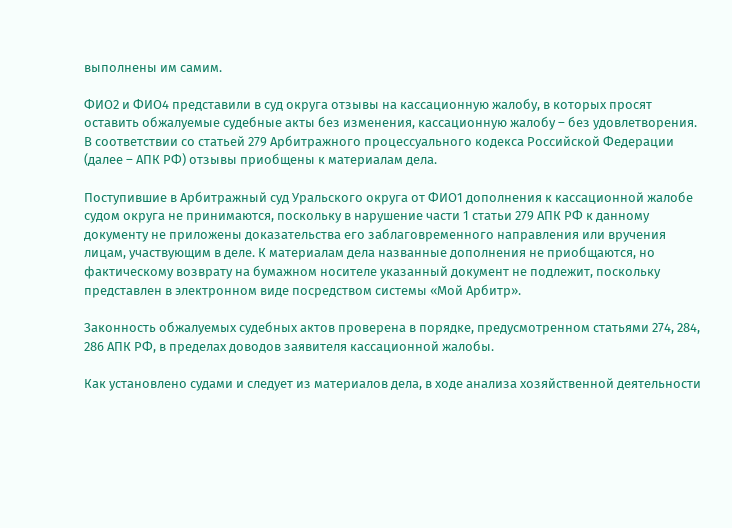выполнены им самим.

ФИО2 и ФИО4 представили в суд округа отзывы на кассационную жалобу, в которых просят оставить обжалуемые судебные акты без изменения, кассационную жалобу – без удовлетворения. В соответствии со статьей 279 Арбитражного процессуального кодекса Российской Федерации (далее – АПК РФ) отзывы приобщены к материалам дела.

Поступившие в Арбитражный суд Уральского округа от ФИО1 дополнения к кассационной жалобе судом округа не принимаются, поскольку в нарушение части 1 статьи 279 АПК РФ к данному документу не приложены доказательства его заблаговременного направления или вручения лицам, участвующим в деле. К материалам дела названные дополнения не приобщаются, но фактическому возврату на бумажном носителе указанный документ не подлежит, поскольку представлен в электронном виде посредством системы «Мой Арбитр».

Законность обжалуемых судебных актов проверена в порядке, предусмотренном статьями 274, 284, 286 АПК РФ, в пределах доводов заявителя кассационной жалобы.

Как установлено судами и следует из материалов дела, в ходе анализа хозяйственной деятельности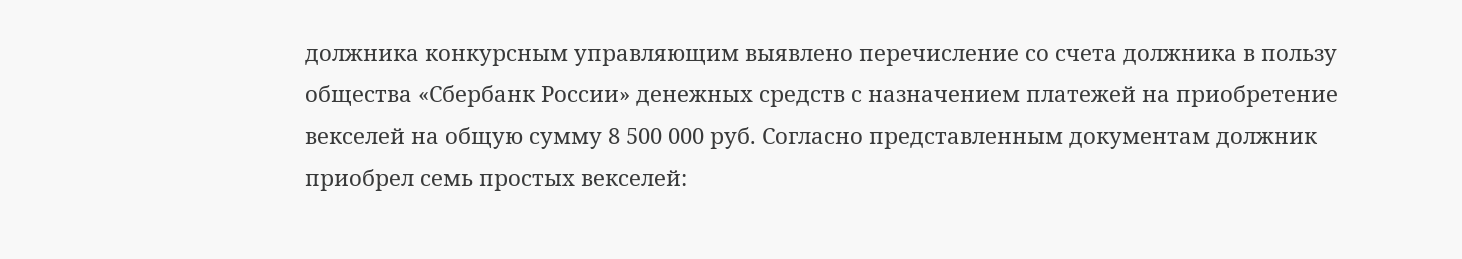должника конкурсным управляющим выявлено перечисление со счета должника в пользу общества «Сбербанк России» денежных средств с назначением платежей на приобретение векселей на общую сумму 8 500 000 руб. Согласно представленным документам должник приобрел семь простых векселей: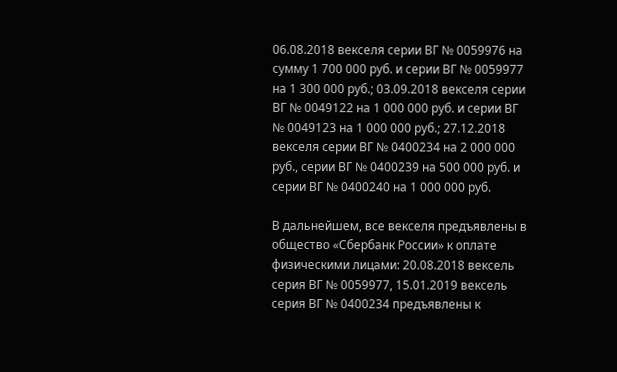06.08.2018 векселя серии ВГ № 0059976 на сумму 1 700 000 руб. и серии ВГ № 0059977 на 1 300 000 руб.; 03.09.2018 векселя серии ВГ № 0049122 на 1 000 000 руб. и серии ВГ № 0049123 на 1 000 000 руб.; 27.12.2018 векселя серии ВГ № 0400234 на 2 000 000 руб., серии ВГ № 0400239 на 500 000 руб. и серии ВГ № 0400240 на 1 000 000 руб.

В дальнейшем, все векселя предъявлены в общество «Сбербанк России» к оплате физическими лицами: 20.08.2018 вексель серия ВГ № 0059977, 15.01.2019 вексель серия ВГ № 0400234 предъявлены к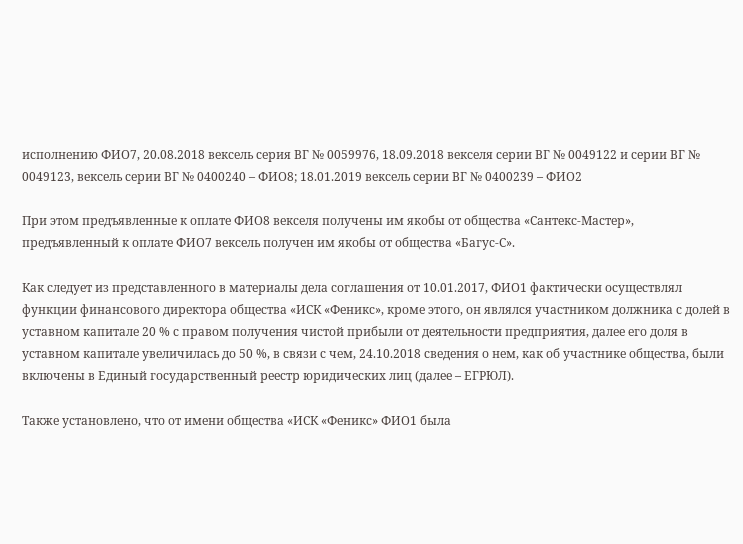исполнению ФИО7, 20.08.2018 вексель серия ВГ № 0059976, 18.09.2018 векселя серии ВГ № 0049122 и серии ВГ № 0049123, вексель серии ВГ № 0400240 – ФИО8; 18.01.2019 вексель серии ВГ № 0400239 – ФИО2

При этом предъявленные к оплате ФИО8 векселя получены им якобы от общества «Сантекс-Мастер», предъявленный к оплате ФИО7 вексель получен им якобы от общества «Багус-С».

Как следует из представленного в материалы дела соглашения от 10.01.2017, ФИО1 фактически осуществлял функции финансового директора общества «ИСК «Феникс», кроме этого, он являлся участником должника с долей в уставном капитале 20 % с правом получения чистой прибыли от деятельности предприятия, далее его доля в уставном капитале увеличилась до 50 %, в связи с чем, 24.10.2018 сведения о нем, как об участнике общества, были включены в Единый государственный реестр юридических лиц (далее – ЕГРЮЛ).

Также установлено, что от имени общества «ИСК «Феникс» ФИО1 была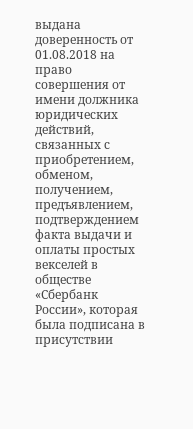выдана доверенность от 01.08.2018 на право совершения от имени должника юридических действий, связанных с приобретением, обменом, получением, предъявлением, подтверждением факта выдачи и оплаты простых векселей в обществе «Сбербанк России», которая была подписана в присутствии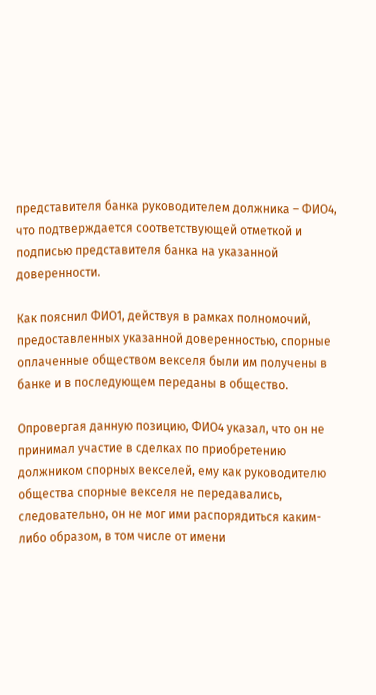представителя банка руководителем должника – ФИО4, что подтверждается соответствующей отметкой и подписью представителя банка на указанной доверенности.

Как пояснил ФИО1, действуя в рамках полномочий, предоставленных указанной доверенностью, спорные оплаченные обществом векселя были им получены в банке и в последующем переданы в общество.

Опровергая данную позицию, ФИО4 указал, что он не принимал участие в сделках по приобретению должником спорных векселей, ему как руководителю общества спорные векселя не передавались, следовательно, он не мог ими распорядиться каким-либо образом, в том числе от имени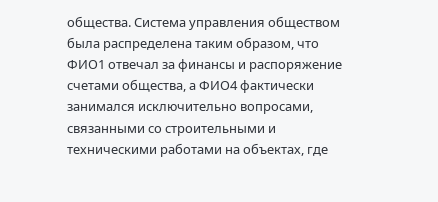общества. Система управления обществом была распределена таким образом, что ФИО1 отвечал за финансы и распоряжение счетами общества, а ФИО4 фактически занимался исключительно вопросами, связанными со строительными и техническими работами на объектах, где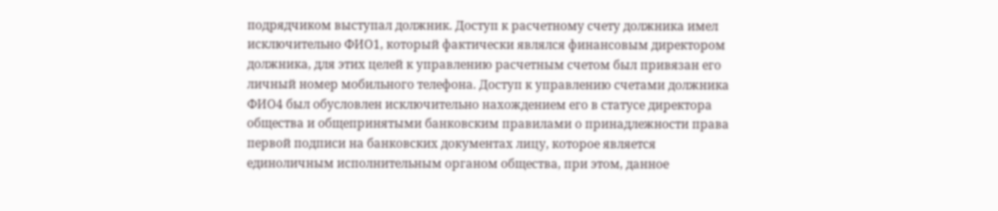подрядчиком выступал должник. Доступ к расчетному счету должника имел исключительно ФИО1, который фактически являлся финансовым директором должника, для этих целей к управлению расчетным счетом был привязан его личный номер мобильного телефона. Доступ к управлению счетами должника ФИО4 был обусловлен исключительно нахождением его в статусе директора общества и общепринятыми банковским правилами о принадлежности права первой подписи на банковских документах лицу, которое является единоличным исполнительным органом общества, при этом, данное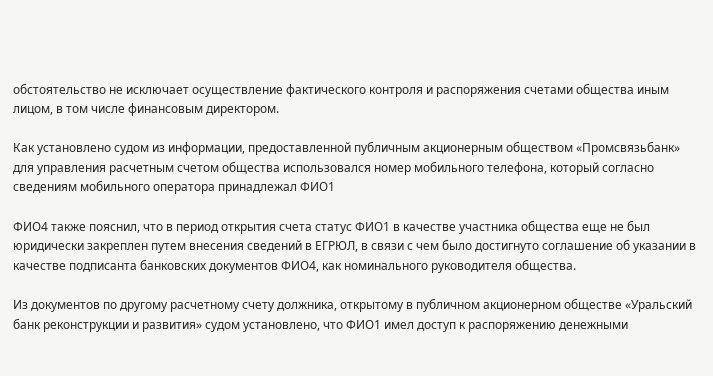обстоятельство не исключает осуществление фактического контроля и распоряжения счетами общества иным лицом, в том числе финансовым директором.

Как установлено судом из информации, предоставленной публичным акционерным обществом «Промсвязьбанк» для управления расчетным счетом общества использовался номер мобильного телефона, который согласно сведениям мобильного оператора принадлежал ФИО1

ФИО4 также пояснил, что в период открытия счета статус ФИО1 в качестве участника общества еще не был юридически закреплен путем внесения сведений в ЕГРЮЛ, в связи с чем было достигнуто соглашение об указании в качестве подписанта банковских документов ФИО4, как номинального руководителя общества.

Из документов по другому расчетному счету должника, открытому в публичном акционерном обществе «Уральский банк реконструкции и развития» судом установлено, что ФИО1 имел доступ к распоряжению денежными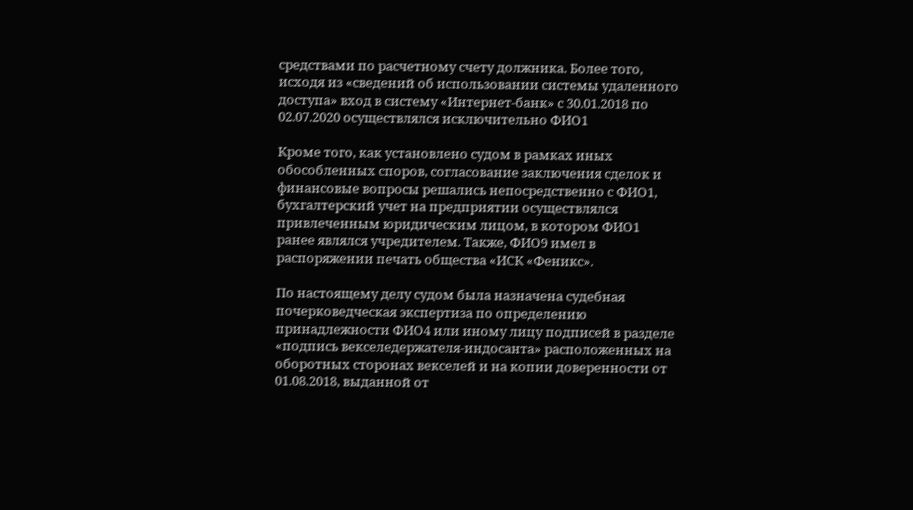средствами по расчетному счету должника. Более того, исходя из «сведений об использовании системы удаленного доступа» вход в систему «Интернет-банк» с 30.01.2018 по 02.07.2020 осуществлялся исключительно ФИО1

Кроме того, как установлено судом в рамках иных обособленных споров, согласование заключения сделок и финансовые вопросы решались непосредственно с ФИО1, бухгалтерский учет на предприятии осуществлялся привлеченным юридическим лицом, в котором ФИО1 ранее являлся учредителем. Также, ФИО9 имел в распоряжении печать общества «ИСК «Феникс».

По настоящему делу судом была назначена судебная почерковедческая экспертиза по определению принадлежности ФИО4 или иному лицу подписей в разделе «подпись векселедержателя-индосанта» расположенных на оборотных сторонах векселей и на копии доверенности от 01.08.2018, выданной от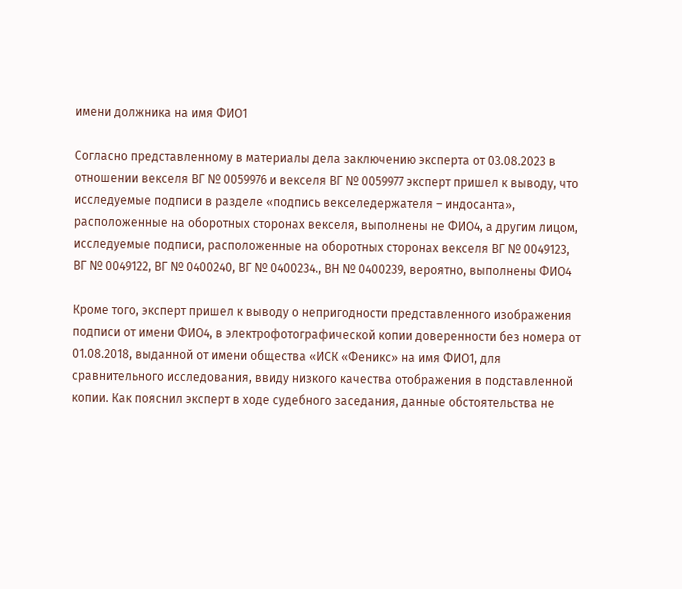имени должника на имя ФИО1

Согласно представленному в материалы дела заключению эксперта от 03.08.2023 в отношении векселя ВГ № 0059976 и векселя ВГ № 0059977 эксперт пришел к выводу, что исследуемые подписи в разделе «подпись векселедержателя – индосанта», расположенные на оборотных сторонах векселя, выполнены не ФИО4, а другим лицом, исследуемые подписи, расположенные на оборотных сторонах векселя ВГ № 0049123, ВГ № 0049122, ВГ № 0400240, ВГ № 0400234., ВН № 0400239, вероятно, выполнены ФИО4

Кроме того, эксперт пришел к выводу о непригодности представленного изображения подписи от имени ФИО4, в электрофотографической копии доверенности без номера от 01.08.2018, выданной от имени общества «ИСК «Феникс» на имя ФИО1, для сравнительного исследования, ввиду низкого качества отображения в подставленной копии. Как пояснил эксперт в ходе судебного заседания, данные обстоятельства не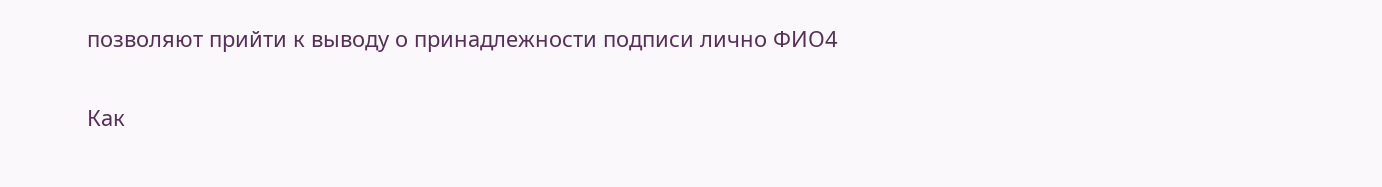позволяют прийти к выводу о принадлежности подписи лично ФИО4

Как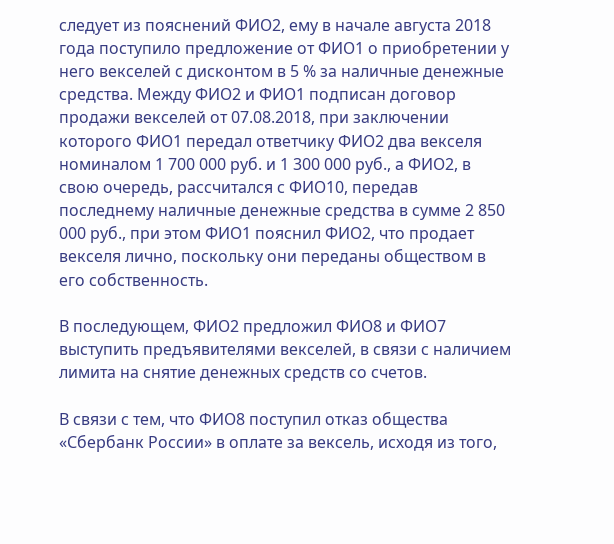следует из пояснений ФИО2, ему в начале августа 2018 года поступило предложение от ФИО1 о приобретении у него векселей с дисконтом в 5 % за наличные денежные средства. Между ФИО2 и ФИО1 подписан договор продажи векселей от 07.08.2018, при заключении которого ФИО1 передал ответчику ФИО2 два векселя номиналом 1 700 000 руб. и 1 300 000 руб., а ФИО2, в свою очередь, рассчитался с ФИО10, передав последнему наличные денежные средства в сумме 2 850 000 руб., при этом ФИО1 пояснил ФИО2, что продает векселя лично, поскольку они переданы обществом в его собственность.

В последующем, ФИО2 предложил ФИО8 и ФИО7 выступить предъявителями векселей, в связи с наличием лимита на снятие денежных средств со счетов.

В связи с тем, что ФИО8 поступил отказ общества «Сбербанк России» в оплате за вексель, исходя из того,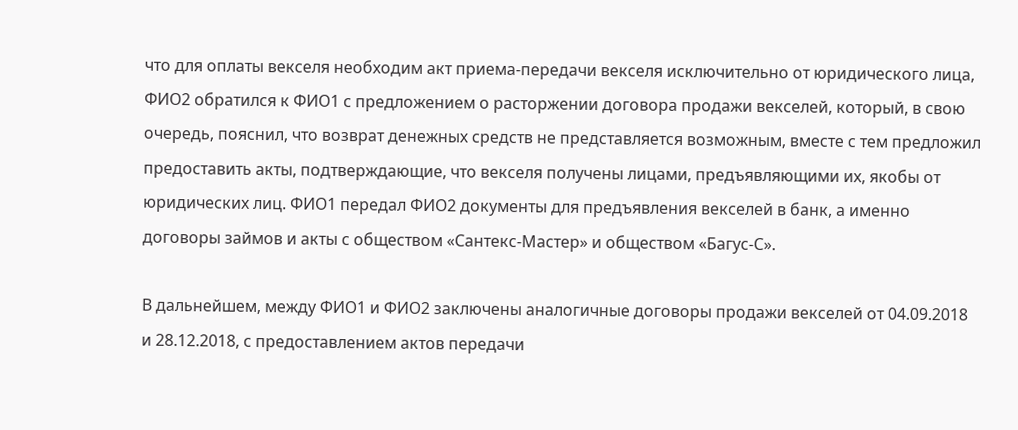что для оплаты векселя необходим акт приема-передачи векселя исключительно от юридического лица, ФИО2 обратился к ФИО1 с предложением о расторжении договора продажи векселей, который, в свою очередь, пояснил, что возврат денежных средств не представляется возможным, вместе с тем предложил предоставить акты, подтверждающие, что векселя получены лицами, предъявляющими их, якобы от юридических лиц. ФИО1 передал ФИО2 документы для предъявления векселей в банк, а именно договоры займов и акты с обществом «Сантекс-Мастер» и обществом «Багус-С».

В дальнейшем, между ФИО1 и ФИО2 заключены аналогичные договоры продажи векселей от 04.09.2018 и 28.12.2018, с предоставлением актов передачи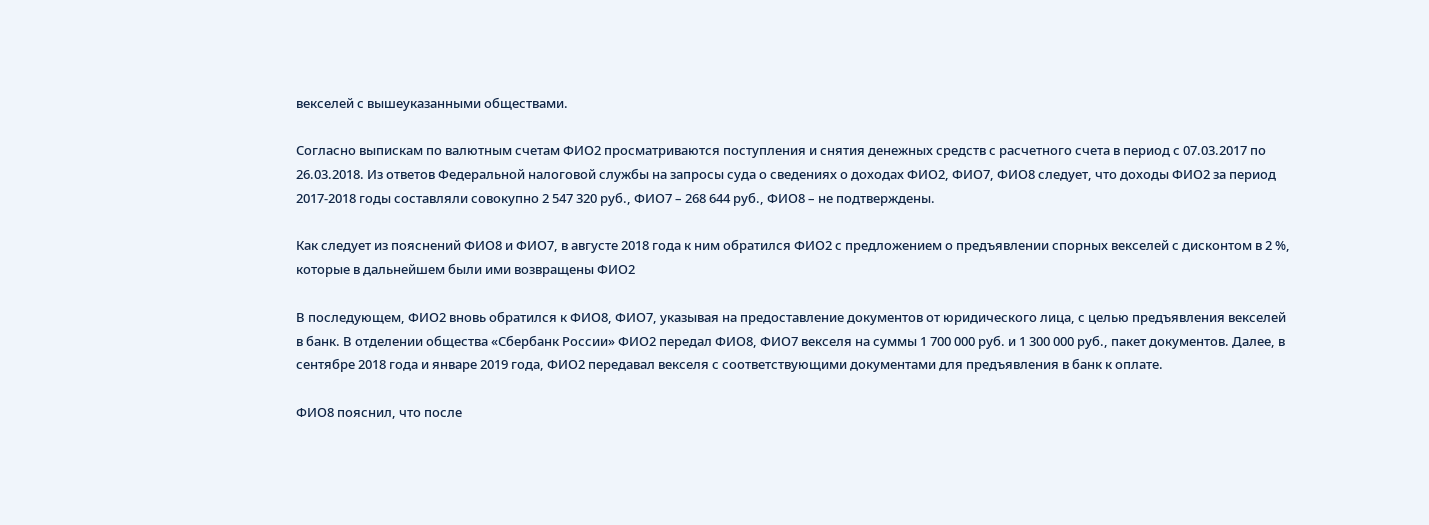векселей с вышеуказанными обществами.

Согласно выпискам по валютным счетам ФИО2 просматриваются поступления и снятия денежных средств с расчетного счета в период с 07.03.2017 по 26.03.2018. Из ответов Федеральной налоговой службы на запросы суда о сведениях о доходах ФИО2, ФИО7, ФИО8 следует, что доходы ФИО2 за период 2017-2018 годы составляли совокупно 2 547 320 руб., ФИО7 – 268 644 руб., ФИО8 – не подтверждены.

Как следует из пояснений ФИО8 и ФИО7, в августе 2018 года к ним обратился ФИО2 с предложением о предъявлении спорных векселей с дисконтом в 2 %, которые в дальнейшем были ими возвращены ФИО2

В последующем, ФИО2 вновь обратился к ФИО8, ФИО7, указывая на предоставление документов от юридического лица, с целью предъявления векселей в банк. В отделении общества «Сбербанк России» ФИО2 передал ФИО8, ФИО7 векселя на суммы 1 700 000 руб. и 1 300 000 руб., пакет документов. Далее, в сентябре 2018 года и январе 2019 года, ФИО2 передавал векселя с соответствующими документами для предъявления в банк к оплате.

ФИО8 пояснил, что после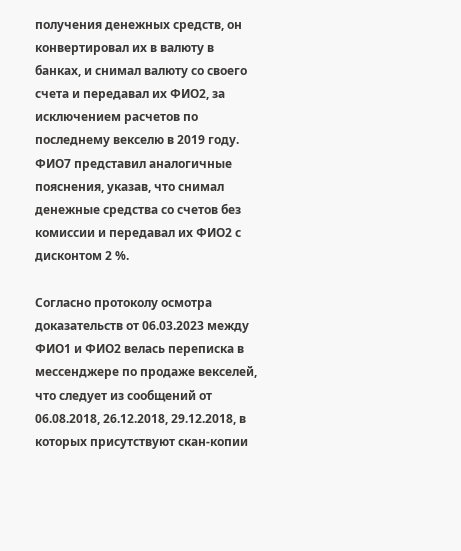получения денежных средств, он конвертировал их в валюту в банках, и снимал валюту со своего счета и передавал их ФИО2, за исключением расчетов по последнему векселю в 2019 году. ФИО7 представил аналогичные пояснения, указав, что снимал денежные средства со счетов без комиссии и передавал их ФИО2 с дисконтом 2 %.

Согласно протоколу осмотра доказательств от 06.03.2023 между ФИО1 и ФИО2 велась переписка в мессенджере по продаже векселей, что следует из сообщений от 06.08.2018, 26.12.2018, 29.12.2018, в которых присутствуют скан-копии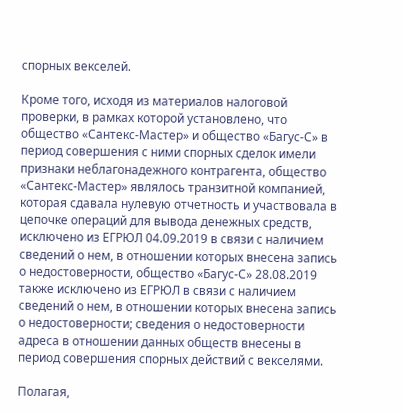спорных векселей.

Кроме того, исходя из материалов налоговой проверки, в рамках которой установлено, что общество «Сантекс-Мастер» и общество «Багус-С» в период совершения с ними спорных сделок имели признаки неблагонадежного контрагента, общество «Сантекс-Мастер» являлось транзитной компанией, которая сдавала нулевую отчетность и участвовала в цепочке операций для вывода денежных средств, исключено из ЕГРЮЛ 04.09.2019 в связи с наличием сведений о нем, в отношении которых внесена запись о недостоверности, общество «Багус-С» 28.08.2019 также исключено из ЕГРЮЛ в связи с наличием сведений о нем, в отношении которых внесена запись о недостоверности; сведения о недостоверности адреса в отношении данных обществ внесены в период совершения спорных действий с векселями.

Полагая,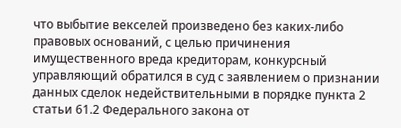что выбытие векселей произведено без каких-либо правовых оснований, с целью причинения имущественного вреда кредиторам, конкурсный управляющий обратился в суд с заявлением о признании данных сделок недействительными в порядке пункта 2 статьи 61.2 Федерального закона от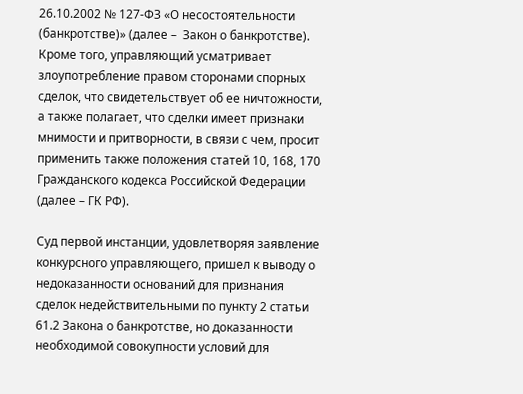26.10.2002 № 127-ФЗ «О несостоятельности (банкротстве)» (далее –  Закон о банкротстве). Кроме того, управляющий усматривает злоупотребление правом сторонами спорных сделок, что свидетельствует об ее ничтожности, а также полагает, что сделки имеет признаки мнимости и притворности, в связи с чем, просит применить также положения статей 10, 168, 170 Гражданского кодекса Российской Федерации (далее – ГК РФ).

Суд первой инстанции, удовлетворяя заявление конкурсного управляющего, пришел к выводу о недоказанности оснований для признания сделок недействительными по пункту 2 статьи 61.2 Закона о банкротстве, но доказанности необходимой совокупности условий для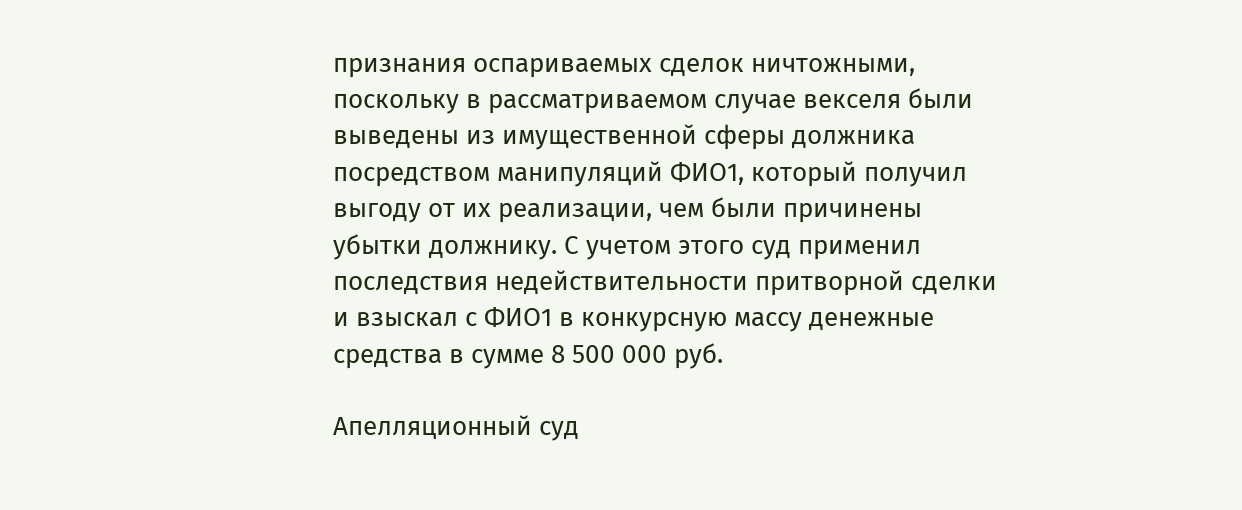признания оспариваемых сделок ничтожными, поскольку в рассматриваемом случае векселя были выведены из имущественной сферы должника посредством манипуляций ФИО1, который получил выгоду от их реализации, чем были причинены убытки должнику. С учетом этого суд применил последствия недействительности притворной сделки и взыскал с ФИО1 в конкурсную массу денежные средства в сумме 8 500 000 руб.

Апелляционный суд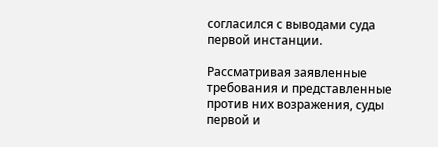согласился с выводами суда первой инстанции.

Рассматривая заявленные требования и представленные против них возражения, суды первой и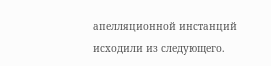апелляционной инстанций исходили из следующего.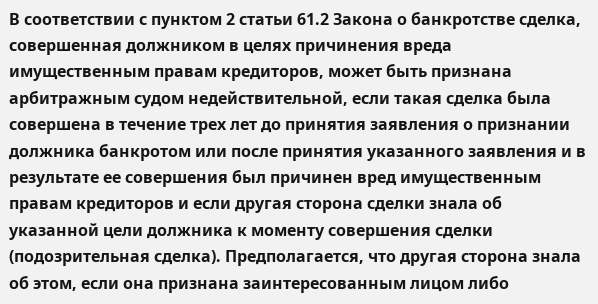В соответствии с пунктом 2 статьи 61.2 Закона о банкротстве сделка, совершенная должником в целях причинения вреда имущественным правам кредиторов, может быть признана арбитражным судом недействительной, если такая сделка была совершена в течение трех лет до принятия заявления о признании должника банкротом или после принятия указанного заявления и в результате ее совершения был причинен вред имущественным правам кредиторов и если другая сторона сделки знала об указанной цели должника к моменту совершения сделки (подозрительная сделка). Предполагается, что другая сторона знала об этом, если она признана заинтересованным лицом либо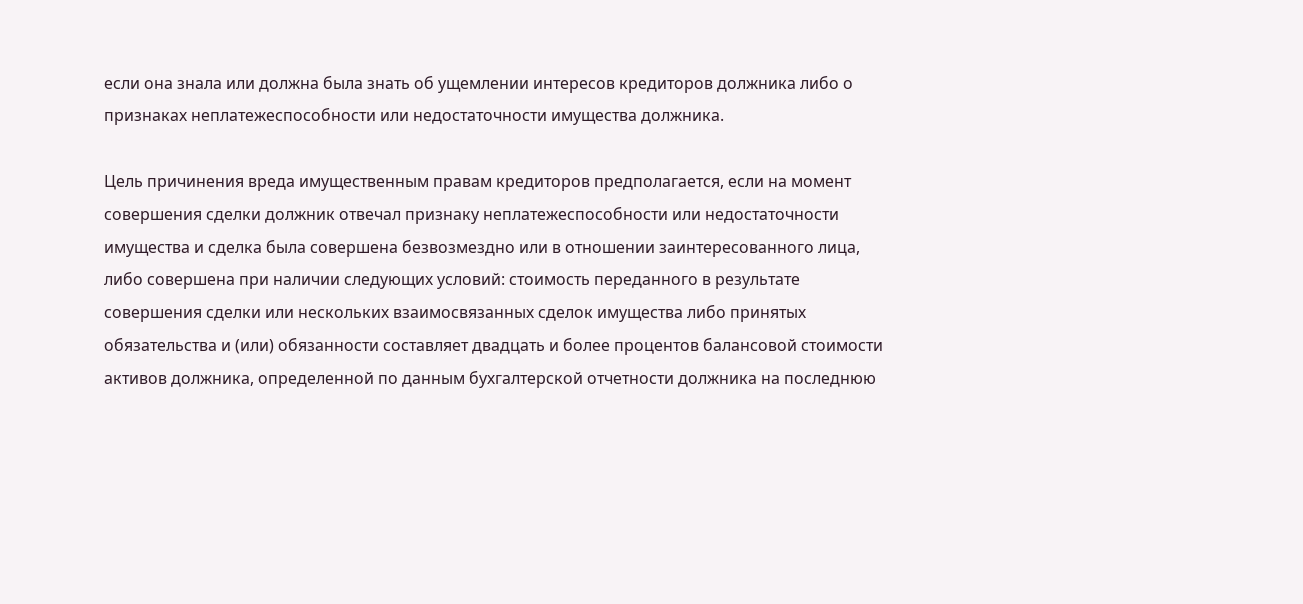если она знала или должна была знать об ущемлении интересов кредиторов должника либо о признаках неплатежеспособности или недостаточности имущества должника.

Цель причинения вреда имущественным правам кредиторов предполагается, если на момент совершения сделки должник отвечал признаку неплатежеспособности или недостаточности имущества и сделка была совершена безвозмездно или в отношении заинтересованного лица, либо совершена при наличии следующих условий: стоимость переданного в результате совершения сделки или нескольких взаимосвязанных сделок имущества либо принятых обязательства и (или) обязанности составляет двадцать и более процентов балансовой стоимости активов должника, определенной по данным бухгалтерской отчетности должника на последнюю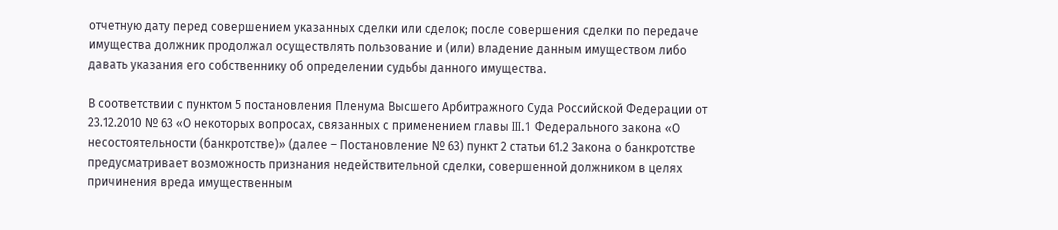отчетную дату перед совершением указанных сделки или сделок; после совершения сделки по передаче имущества должник продолжал осуществлять пользование и (или) владение данным имуществом либо давать указания его собственнику об определении судьбы данного имущества.

В соответствии с пунктом 5 постановления Пленума Высшего Арбитражного Суда Российской Федерации от 23.12.2010 № 63 «О некоторых вопросах, связанных с применением главы III.1 Федерального закона «О несостоятельности (банкротстве)» (далее – Постановление № 63) пункт 2 статьи 61.2 Закона о банкротстве предусматривает возможность признания недействительной сделки, совершенной должником в целях причинения вреда имущественным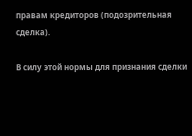правам кредиторов (подозрительная сделка).

В силу этой нормы для признания сделки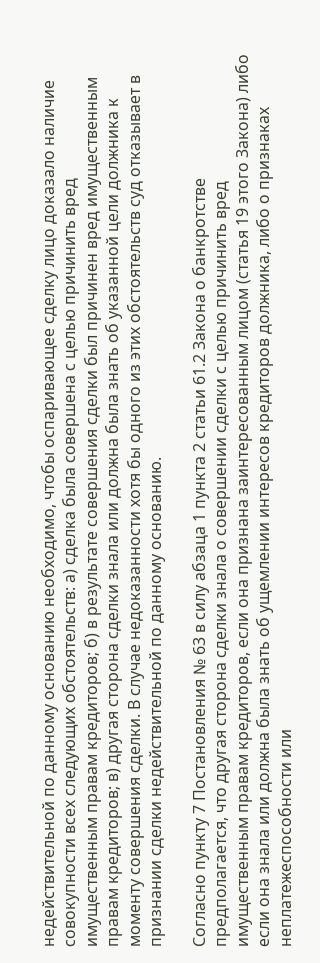недействительной по данному основанию необходимо, чтобы оспаривающее сделку лицо доказало наличие совокупности всех следующих обстоятельств: а) сделка была совершена с целью причинить вред имущественным правам кредиторов; б) в результате совершения сделки был причинен вред имущественным правам кредиторов; в) другая сторона сделки знала или должна была знать об указанной цели должника к моменту совершения сделки. В случае недоказанности хотя бы одного из этих обстоятельств суд отказывает в признании сделки недействительной по данному основанию.

Согласно пункту 7 Постановления № 63 в силу абзаца 1 пункта 2 статьи 61.2 Закона о банкротстве предполагается, что другая сторона сделки знала о совершении сделки с целью причинить вред имущественным правам кредиторов, если она признана заинтересованным лицом (статья 19 этого Закона) либо если она знала или должна была знать об ущемлении интересов кредиторов должника, либо о признаках неплатежеспособности или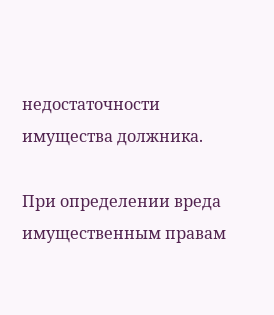недостаточности имущества должника.

При определении вреда имущественным правам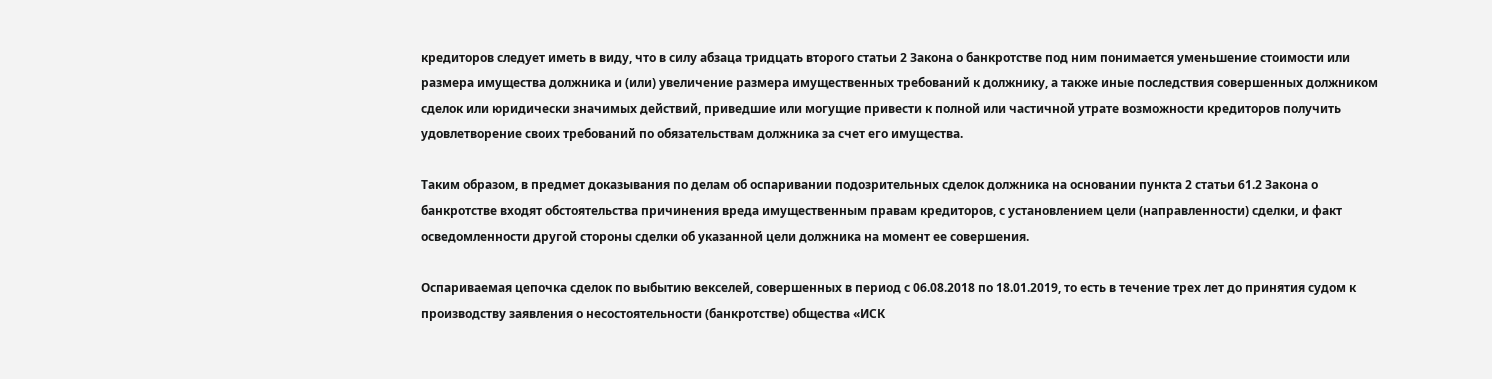кредиторов следует иметь в виду, что в силу абзаца тридцать второго статьи 2 Закона о банкротстве под ним понимается уменьшение стоимости или размера имущества должника и (или) увеличение размера имущественных требований к должнику, а также иные последствия совершенных должником сделок или юридически значимых действий, приведшие или могущие привести к полной или частичной утрате возможности кредиторов получить удовлетворение своих требований по обязательствам должника за счет его имущества.

Таким образом, в предмет доказывания по делам об оспаривании подозрительных сделок должника на основании пункта 2 статьи 61.2 Закона о банкротстве входят обстоятельства причинения вреда имущественным правам кредиторов, с установлением цели (направленности) сделки, и факт осведомленности другой стороны сделки об указанной цели должника на момент ее совершения.

Оспариваемая цепочка сделок по выбытию векселей, совершенных в период с 06.08.2018 по 18.01.2019, то есть в течение трех лет до принятия судом к производству заявления о несостоятельности (банкротстве) общества «ИСК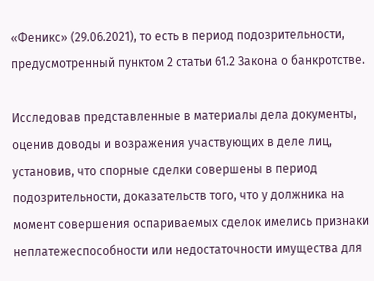«Феникс» (29.06.2021), то есть в период подозрительности, предусмотренный пунктом 2 статьи 61.2 Закона о банкротстве.

Исследовав представленные в материалы дела документы, оценив доводы и возражения участвующих в деле лиц, установив, что спорные сделки совершены в период подозрительности, доказательств того, что у должника на момент совершения оспариваемых сделок имелись признаки неплатежеспособности или недостаточности имущества для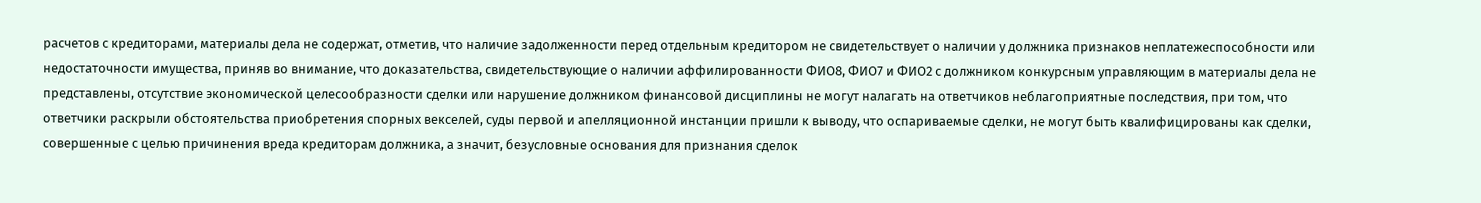расчетов с кредиторами, материалы дела не содержат, отметив, что наличие задолженности перед отдельным кредитором не свидетельствует о наличии у должника признаков неплатежеспособности или недостаточности имущества, приняв во внимание, что доказательства, свидетельствующие о наличии аффилированности ФИО8, ФИО7 и ФИО2 с должником конкурсным управляющим в материалы дела не представлены, отсутствие экономической целесообразности сделки или нарушение должником финансовой дисциплины не могут налагать на ответчиков неблагоприятные последствия, при том, что ответчики раскрыли обстоятельства приобретения спорных векселей, суды первой и апелляционной инстанции пришли к выводу, что оспариваемые сделки, не могут быть квалифицированы как сделки, совершенные с целью причинения вреда кредиторам должника, а значит, безусловные основания для признания сделок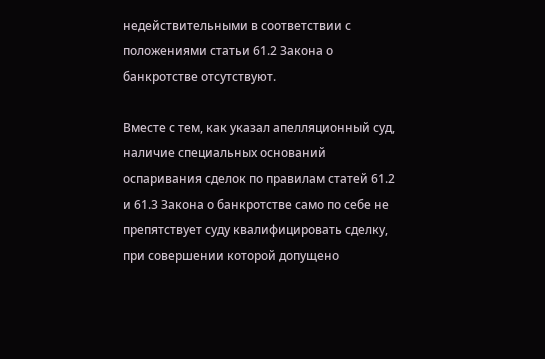недействительными в соответствии с положениями статьи 61.2 Закона о банкротстве отсутствуют.

Вместе с тем, как указал апелляционный суд, наличие специальных оснований оспаривания сделок по правилам статей 61.2 и 61.3 Закона о банкротстве само по себе не препятствует суду квалифицировать сделку, при совершении которой допущено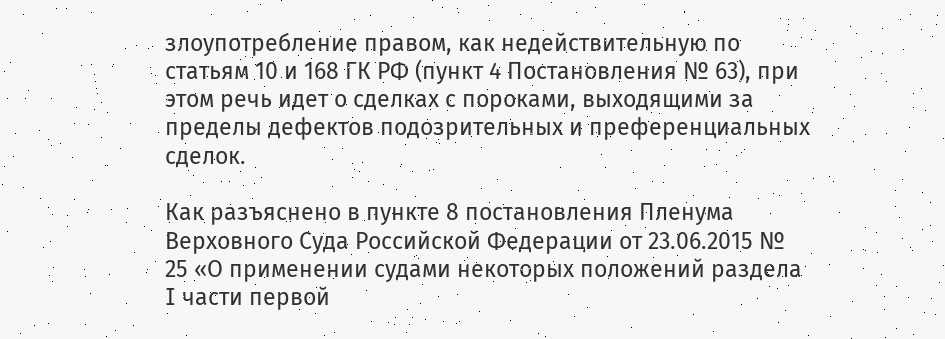злоупотребление правом, как недействительную по статьям 10 и 168 ГК РФ (пункт 4 Постановления № 63), при этом речь идет о сделках с пороками, выходящими за пределы дефектов подозрительных и преференциальных сделок.

Как разъяснено в пункте 8 постановления Пленума Верховного Суда Российской Федерации от 23.06.2015 № 25 «О применении судами некоторых положений раздела I части первой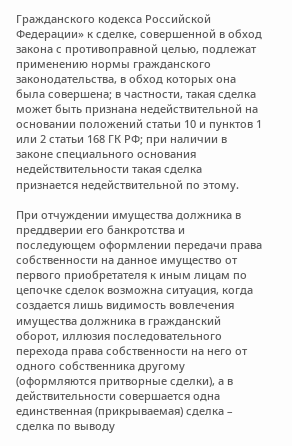Гражданского кодекса Российской Федерации» к сделке, совершенной в обход закона с противоправной целью, подлежат применению нормы гражданского законодательства, в обход которых она была совершена; в частности, такая сделка может быть признана недействительной на основании положений статьи 10 и пунктов 1 или 2 статьи 168 ГК РФ; при наличии в законе специального основания недействительности такая сделка признается недействительной по этому.

При отчуждении имущества должника в преддверии его банкротства и последующем оформлении передачи права собственности на данное имущество от первого приобретателя к иным лицам по цепочке сделок возможна ситуация, когда создается лишь видимость вовлечения имущества должника в гражданский оборот, иллюзия последовательного перехода права собственности на него от одного собственника другому (оформляются притворные сделки), а в действительности совершается одна единственная (прикрываемая) сделка – сделка по выводу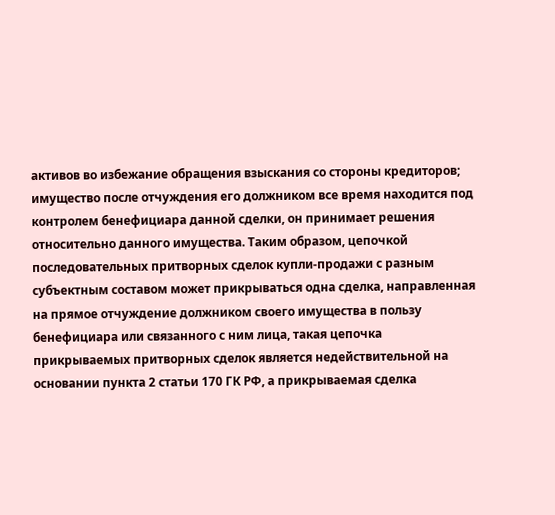активов во избежание обращения взыскания со стороны кредиторов; имущество после отчуждения его должником все время находится под контролем бенефициара данной сделки, он принимает решения относительно данного имущества. Таким образом, цепочкой последовательных притворных сделок купли-продажи с разным субъектным составом может прикрываться одна сделка, направленная на прямое отчуждение должником своего имущества в пользу бенефициара или связанного с ним лица, такая цепочка прикрываемых притворных сделок является недействительной на основании пункта 2 статьи 170 ГК РФ, а прикрываемая сделка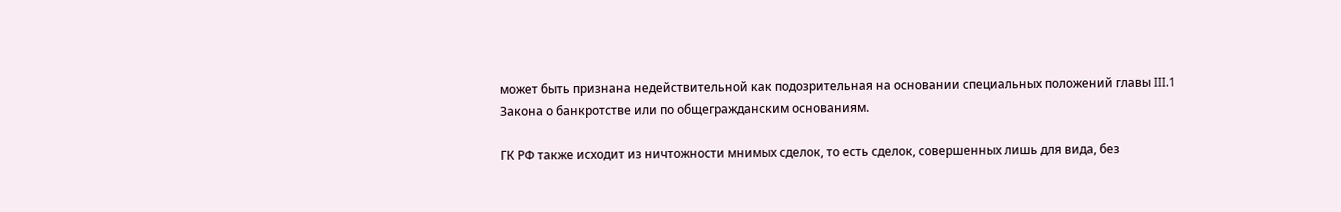может быть признана недействительной как подозрительная на основании специальных положений главы III.1 Закона о банкротстве или по общегражданским основаниям.

ГК РФ также исходит из ничтожности мнимых сделок, то есть сделок, совершенных лишь для вида, без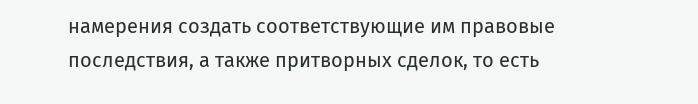намерения создать соответствующие им правовые последствия, а также притворных сделок, то есть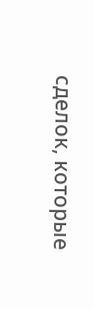сделок, которые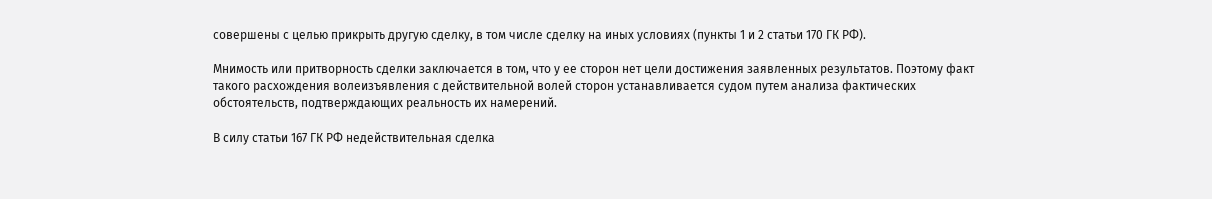совершены с целью прикрыть другую сделку, в том числе сделку на иных условиях (пункты 1 и 2 статьи 170 ГК РФ).

Мнимость или притворность сделки заключается в том, что у ее сторон нет цели достижения заявленных результатов. Поэтому факт такого расхождения волеизъявления с действительной волей сторон устанавливается судом путем анализа фактических обстоятельств, подтверждающих реальность их намерений.

В силу статьи 167 ГК РФ недействительная сделка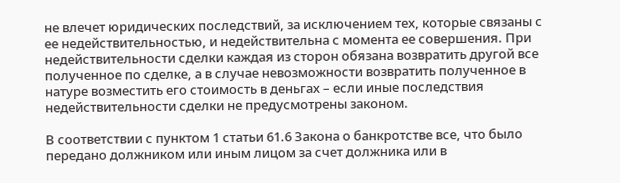не влечет юридических последствий, за исключением тех, которые связаны с ее недействительностью, и недействительна с момента ее совершения. При недействительности сделки каждая из сторон обязана возвратить другой все полученное по сделке, а в случае невозможности возвратить полученное в натуре возместить его стоимость в деньгах – если иные последствия недействительности сделки не предусмотрены законом.

В соответствии с пунктом 1 статьи 61.6 Закона о банкротстве все, что было передано должником или иным лицом за счет должника или в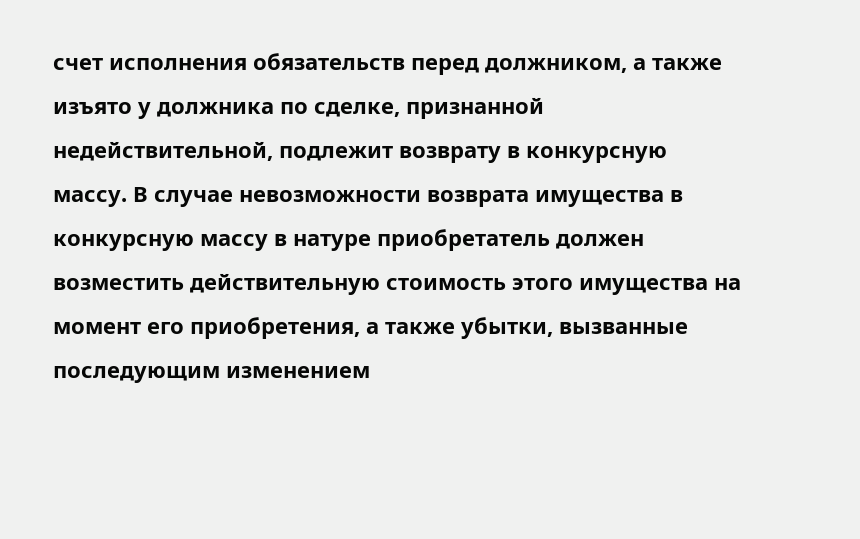счет исполнения обязательств перед должником, а также изъято у должника по сделке, признанной недействительной, подлежит возврату в конкурсную массу. В случае невозможности возврата имущества в конкурсную массу в натуре приобретатель должен возместить действительную стоимость этого имущества на момент его приобретения, а также убытки, вызванные последующим изменением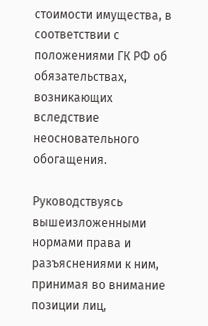стоимости имущества, в соответствии с положениями ГК РФ об обязательствах, возникающих вследствие неосновательного обогащения.

Руководствуясь вышеизложенными нормами права и разъяснениями к ним, принимая во внимание позиции лиц,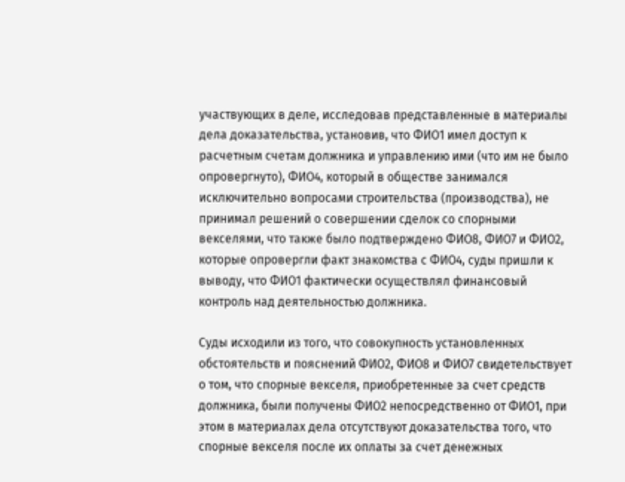участвующих в деле, исследовав представленные в материалы дела доказательства, установив, что ФИО1 имел доступ к расчетным счетам должника и управлению ими (что им не было опровергнуто), ФИО4, который в обществе занимался исключительно вопросами строительства (производства), не принимал решений о совершении сделок со спорными векселями, что также было подтверждено ФИО8, ФИО7 и ФИО2, которые опровергли факт знакомства с ФИО4, суды пришли к выводу, что ФИО1 фактически осуществлял финансовый контроль над деятельностью должника.

Суды исходили из того, что совокупность установленных обстоятельств и пояснений ФИО2, ФИО8 и ФИО7 свидетельствует о том, что спорные векселя, приобретенные за счет средств должника, были получены ФИО2 непосредственно от ФИО1, при этом в материалах дела отсутствуют доказательства того, что спорные векселя после их оплаты за счет денежных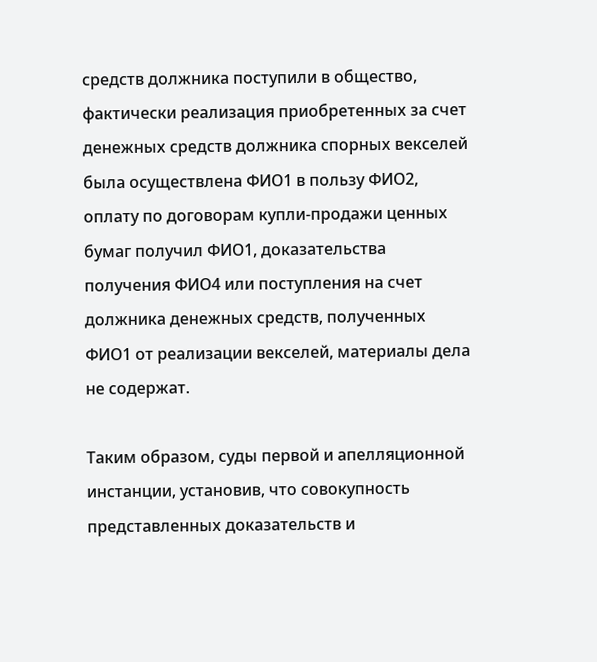средств должника поступили в общество, фактически реализация приобретенных за счет денежных средств должника спорных векселей была осуществлена ФИО1 в пользу ФИО2, оплату по договорам купли-продажи ценных бумаг получил ФИО1, доказательства получения ФИО4 или поступления на счет должника денежных средств, полученных ФИО1 от реализации векселей, материалы дела не содержат.

Таким образом, суды первой и апелляционной инстанции, установив, что совокупность представленных доказательств и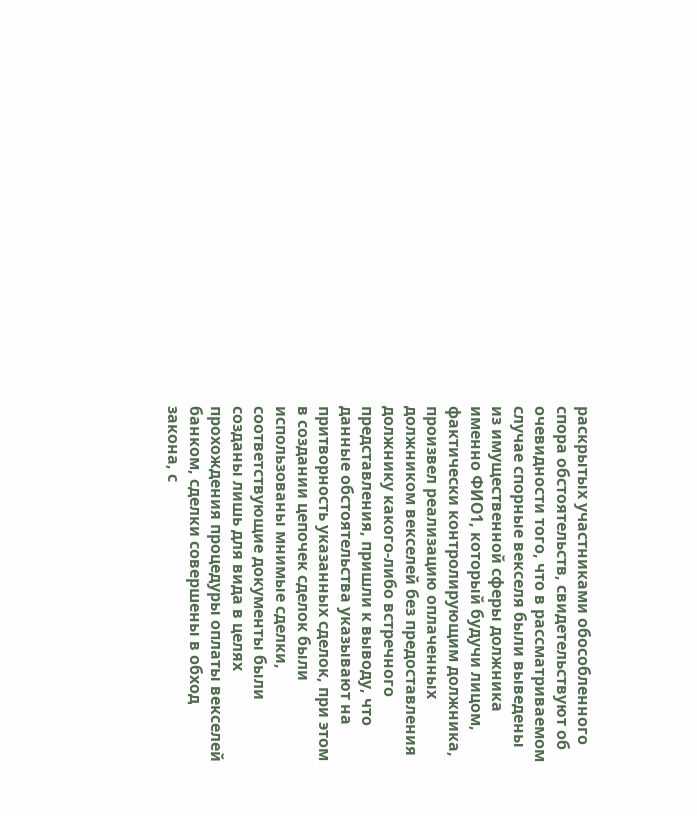раскрытых участниками обособленного спора обстоятельств, свидетельствуют об очевидности того, что в рассматриваемом случае спорные векселя были выведены из имущественной сферы должника именно ФИО1, который будучи лицом, фактически контролирующим должника, произвел реализацию оплаченных должником векселей без предоставления должнику какого-либо встречного представления, пришли к выводу, что данные обстоятельства указывают на притворность указанных сделок, при этом в создании цепочек сделок были использованы мнимые сделки, соответствующие документы были созданы лишь для вида в целях прохождения процедуры оплаты векселей банком, сделки совершены в обход закона, с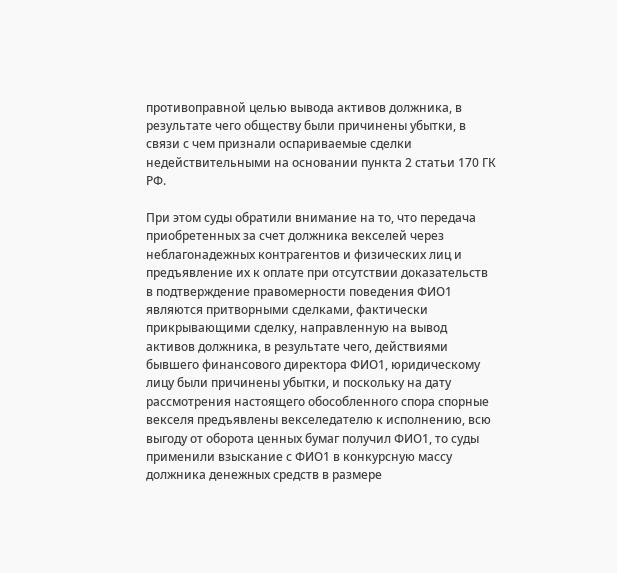противоправной целью вывода активов должника, в результате чего обществу были причинены убытки, в связи с чем признали оспариваемые сделки недействительными на основании пункта 2 статьи 170 ГК РФ.

При этом суды обратили внимание на то, что передача приобретенных за счет должника векселей через неблагонадежных контрагентов и физических лиц и предъявление их к оплате при отсутствии доказательств в подтверждение правомерности поведения ФИО1 являются притворными сделками, фактически прикрывающими сделку, направленную на вывод активов должника, в результате чего, действиями бывшего финансового директора ФИО1, юридическому лицу были причинены убытки, и поскольку на дату рассмотрения настоящего обособленного спора спорные векселя предъявлены векселедателю к исполнению, всю выгоду от оборота ценных бумаг получил ФИО1, то суды применили взыскание с ФИО1 в конкурсную массу должника денежных средств в размере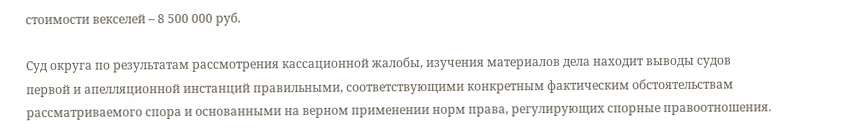стоимости векселей – 8 500 000 руб.

Суд округа по результатам рассмотрения кассационной жалобы, изучения материалов дела находит выводы судов первой и апелляционной инстанций правильными, соответствующими конкретным фактическим обстоятельствам рассматриваемого спора и основанными на верном применении норм права, регулирующих спорные правоотношения.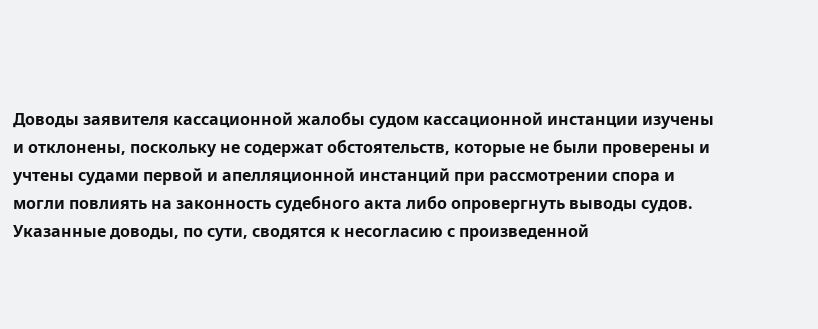Доводы заявителя кассационной жалобы судом кассационной инстанции изучены и отклонены, поскольку не содержат обстоятельств, которые не были проверены и учтены судами первой и апелляционной инстанций при рассмотрении спора и могли повлиять на законность судебного акта либо опровергнуть выводы судов. Указанные доводы, по сути, сводятся к несогласию с произведенной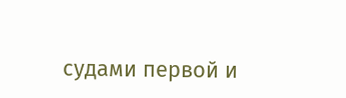судами первой и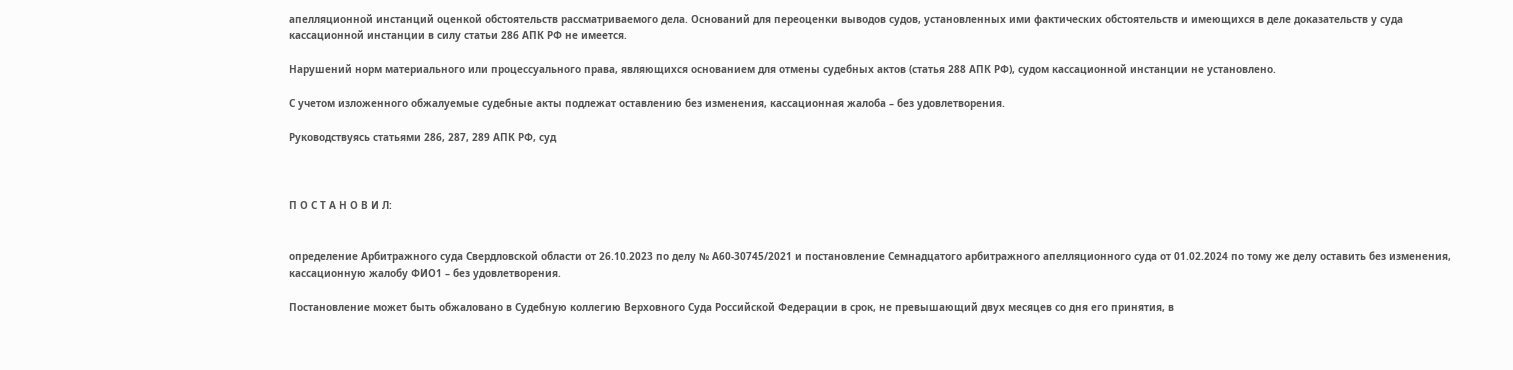апелляционной инстанций оценкой обстоятельств рассматриваемого дела. Оснований для переоценки выводов судов, установленных ими фактических обстоятельств и имеющихся в деле доказательств у суда кассационной инстанции в силу статьи 286 АПК РФ не имеется.

Нарушений норм материального или процессуального права, являющихся основанием для отмены судебных актов (статья 288 АПК РФ), судом кассационной инстанции не установлено.

С учетом изложенного обжалуемые судебные акты подлежат оставлению без изменения, кассационная жалоба – без удовлетворения.

Руководствуясь статьями 286, 287, 289 АПК РФ, суд



П О С Т А Н О В И Л:


определение Арбитражного суда Свердловской области от 26.10.2023 по делу № А60-30745/2021 и постановление Семнадцатого арбитражного апелляционного суда от 01.02.2024 по тому же делу оставить без изменения, кассационную жалобу ФИО1 – без удовлетворения.

Постановление может быть обжаловано в Судебную коллегию Верховного Суда Российской Федерации в срок, не превышающий двух месяцев со дня его принятия, в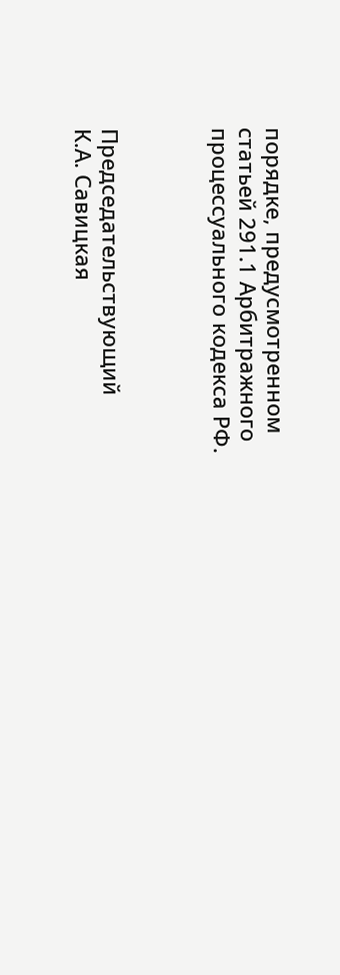порядке, предусмотренном статьей 291.1 Арбитражного процессуального кодекса РФ.



Председательствующий                                                       К.А. Савицкая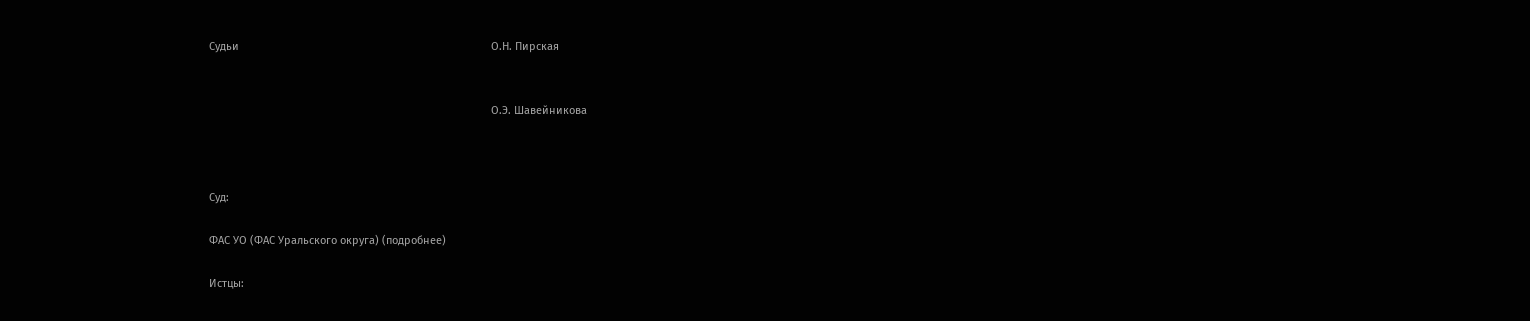Судьи                                                                                    О.Н. Пирская


                                                                                              О.Э. Шавейникова



Суд:

ФАС УО (ФАС Уральского округа) (подробнее)

Истцы: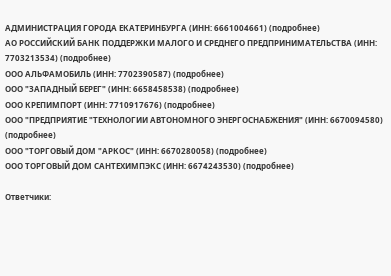АДМИНИСТРАЦИЯ ГОРОДА ЕКАТЕРИНБУРГА (ИНН: 6661004661) (подробнее)
АО РОССИЙСКИЙ БАНК ПОДДЕРЖКИ МАЛОГО И СРЕДНЕГО ПРЕДПРИНИМАТЕЛЬСТВА (ИНН: 7703213534) (подробнее)
ООО АЛЬФАМОБИЛЬ (ИНН: 7702390587) (подробнее)
ООО "ЗАПАДНЫЙ БЕРЕГ" (ИНН: 6658458538) (подробнее)
ООО КРЕПИМПОРТ (ИНН: 7710917676) (подробнее)
ООО "ПРЕДПРИЯТИЕ "ТЕХНОЛОГИИ АВТОНОМНОГО ЭНЕРГОСНАБЖЕНИЯ" (ИНН: 6670094580) (подробнее)
ООО "ТОРГОВЫЙ ДОМ "АРКОС" (ИНН: 6670280058) (подробнее)
ООО ТОРГОВЫЙ ДОМ САНТЕХИМПЭКС (ИНН: 6674243530) (подробнее)

Ответчики: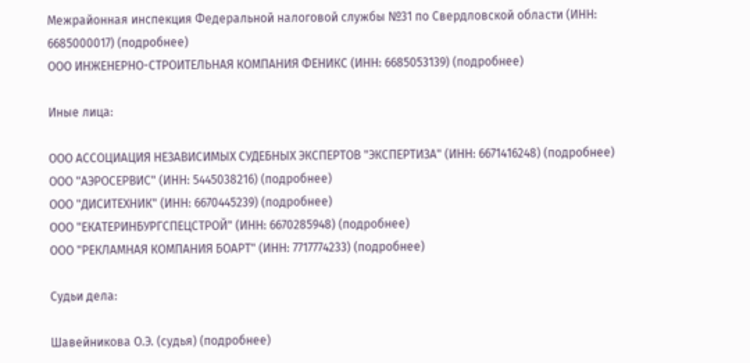Межрайонная инспекция Федеральной налоговой службы №31 по Свердловской области (ИНН: 6685000017) (подробнее)
ООО ИНЖЕНЕРНО-СТРОИТЕЛЬНАЯ КОМПАНИЯ ФЕНИКС (ИНН: 6685053139) (подробнее)

Иные лица:

ООО АССОЦИАЦИЯ НЕЗАВИСИМЫХ СУДЕБНЫХ ЭКСПЕРТОВ "ЭКСПЕРТИЗА" (ИНН: 6671416248) (подробнее)
ООО "АЭРОСЕРВИС" (ИНН: 5445038216) (подробнее)
ООО "ДИСИТЕХНИК" (ИНН: 6670445239) (подробнее)
ООО "ЕКАТЕРИНБУРГСПЕЦСТРОЙ" (ИНН: 6670285948) (подробнее)
ООО "РЕКЛАМНАЯ КОМПАНИЯ БОАРТ" (ИНН: 7717774233) (подробнее)

Судьи дела:

Шавейникова О.Э. (судья) (подробнее)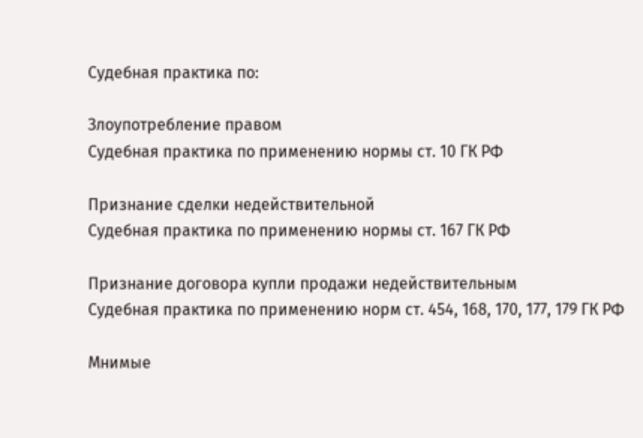Судебная практика по:

Злоупотребление правом
Судебная практика по применению нормы ст. 10 ГК РФ

Признание сделки недействительной
Судебная практика по применению нормы ст. 167 ГК РФ

Признание договора купли продажи недействительным
Судебная практика по применению норм ст. 454, 168, 170, 177, 179 ГК РФ

Мнимые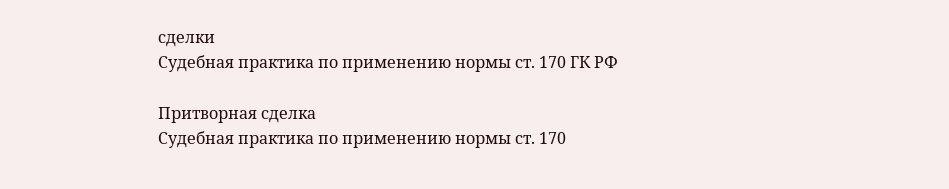сделки
Судебная практика по применению нормы ст. 170 ГК РФ

Притворная сделка
Судебная практика по применению нормы ст. 170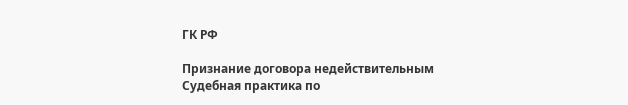ГК РФ

Признание договора недействительным
Судебная практика по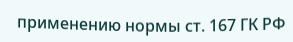применению нормы ст. 167 ГК РФ